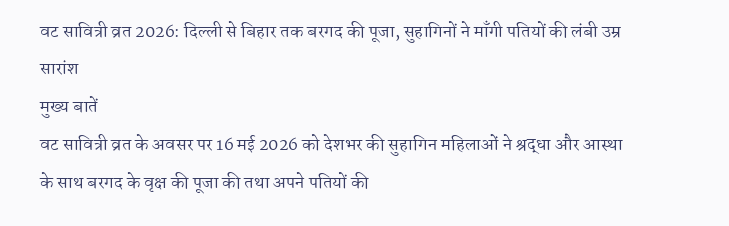वट सावित्री व्रत 2026: दिल्ली से बिहार तक बरगद की पूजा, सुहागिनों ने माँगी पतियों की लंबी उम्र
सारांश
मुख्य बातें
वट सावित्री व्रत के अवसर पर 16 मई 2026 को देशभर की सुहागिन महिलाओं ने श्रद्धा और आस्था के साथ बरगद के वृक्ष की पूजा की तथा अपने पतियों की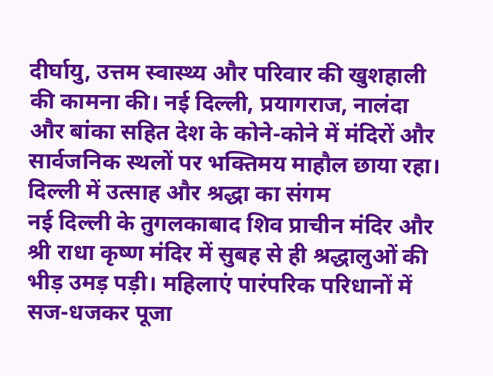दीर्घायु, उत्तम स्वास्थ्य और परिवार की खुशहाली की कामना की। नई दिल्ली, प्रयागराज, नालंदा और बांका सहित देश के कोने-कोने में मंदिरों और सार्वजनिक स्थलों पर भक्तिमय माहौल छाया रहा।
दिल्ली में उत्साह और श्रद्धा का संगम
नई दिल्ली के तुगलकाबाद शिव प्राचीन मंदिर और श्री राधा कृष्ण मंदिर में सुबह से ही श्रद्धालुओं की भीड़ उमड़ पड़ी। महिलाएं पारंपरिक परिधानों में सज-धजकर पूजा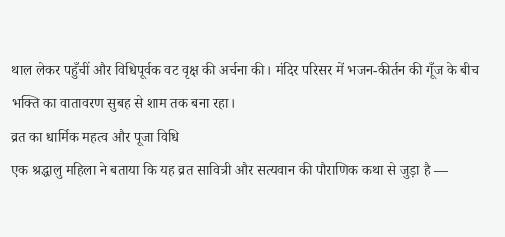थाल लेकर पहुँचीं और विधिपूर्वक वट वृक्ष की अर्चना की। मंदिर परिसर में भजन-कीर्तन की गूँज के बीच भक्ति का वातावरण सुबह से शाम तक बना रहा।
व्रत का धार्मिक महत्व और पूजा विधि
एक श्रद्धालु महिला ने बताया कि यह व्रत सावित्री और सत्यवान की पौराणिक कथा से जुड़ा है —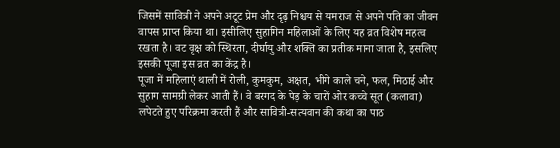जिसमें सावित्री ने अपने अटूट प्रेम और दृढ़ निश्चय से यमराज से अपने पति का जीवन वापस प्राप्त किया था। इसीलिए सुहागिन महिलाओं के लिए यह व्रत विशेष महत्व रखता है। वट वृक्ष को स्थिरता, दीर्घायु और शक्ति का प्रतीक माना जाता है, इसलिए इसकी पूजा इस व्रत का केंद्र है।
पूजा में महिलाएं थाली में रोली, कुमकुम, अक्षत, भीगे काले चने, फल, मिठाई और सुहाग सामग्री लेकर आती हैं। वे बरगद के पेड़ के चारों ओर कच्चे सूत (कलावा) लपेटते हुए परिक्रमा करती हैं और सावित्री-सत्यवान की कथा का पाठ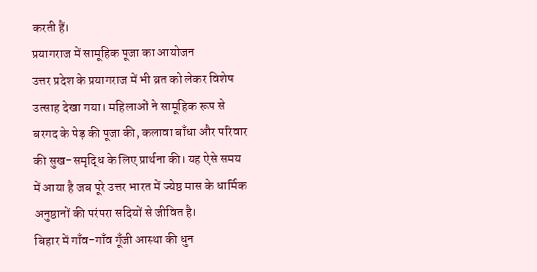करती हैं।
प्रयागराज में सामूहिक पूजा का आयोजन
उत्तर प्रदेश के प्रयागराज में भी व्रत को लेकर विशेष उत्साह देखा गया। महिलाओं ने सामूहिक रूप से बरगद के पेड़ की पूजा की, कलावा बाँधा और परिवार की सुख-समृद्धि के लिए प्रार्थना की। यह ऐसे समय में आया है जब पूरे उत्तर भारत में ज्येष्ठ मास के धार्मिक अनुष्ठानों की परंपरा सदियों से जीवित है।
बिहार में गाँव-गाँव गूँजी आस्था की धुन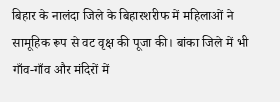बिहार के नालंदा जिले के बिहारशरीफ में महिलाओं ने सामूहिक रूप से वट वृक्ष की पूजा की। बांका जिले में भी गाँव-गाँव और मंदिरों में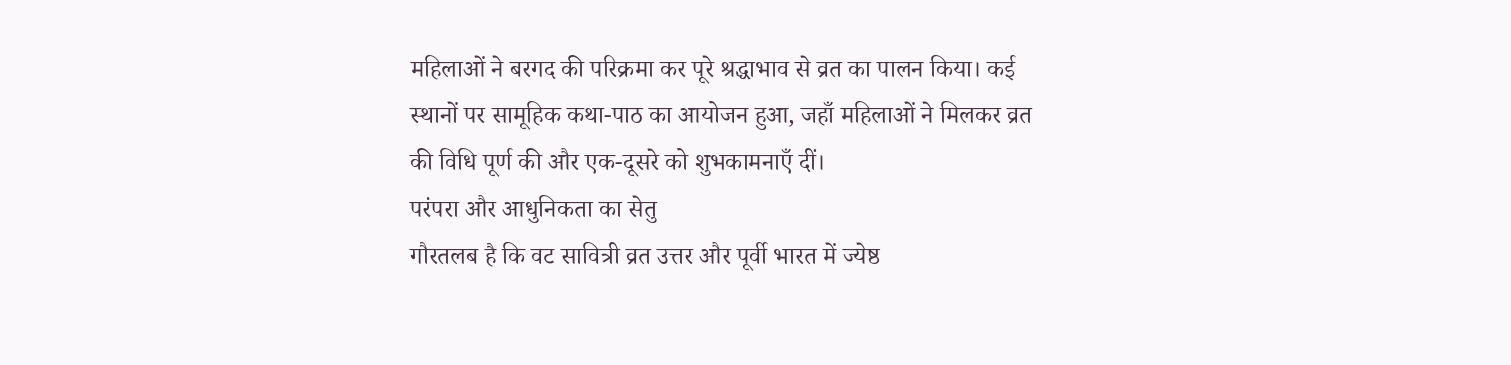महिलाओं ने बरगद की परिक्रमा कर पूरे श्रद्धाभाव से व्रत का पालन किया। कई स्थानों पर सामूहिक कथा-पाठ का आयोजन हुआ, जहाँ महिलाओं ने मिलकर व्रत की विधि पूर्ण की और एक-दूसरे को शुभकामनाएँ दीं।
परंपरा और आधुनिकता का सेतु
गौरतलब है कि वट सावित्री व्रत उत्तर और पूर्वी भारत में ज्येष्ठ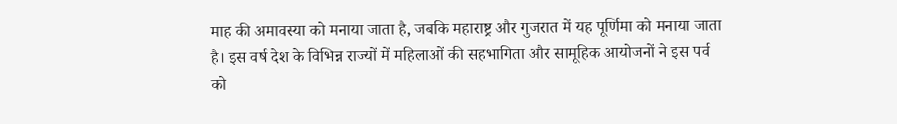माह की अमावस्या को मनाया जाता है, जबकि महाराष्ट्र और गुजरात में यह पूर्णिमा को मनाया जाता है। इस वर्ष देश के विभिन्न राज्यों में महिलाओं की सहभागिता और सामूहिक आयोजनों ने इस पर्व को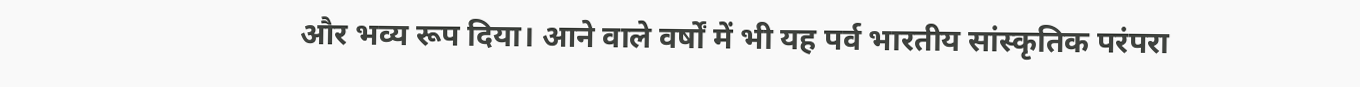और भव्य रूप दिया। आने वाले वर्षों में भी यह पर्व भारतीय सांस्कृतिक परंपरा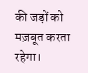की जड़ों को मज़बूत करता रहेगा।